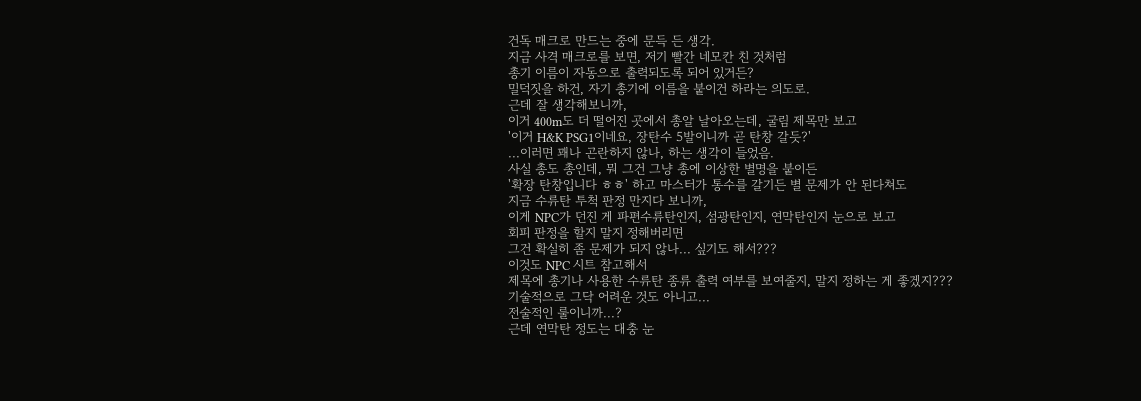건독 매크로 만드는 중에 문득 든 생각.
지금 사격 매크로를 보면, 저기 빨간 네모칸 친 것처럼
총기 이름이 자동으로 출력되도록 되어 있거든?
밀덕짓을 하건, 자기 총기에 이름을 붙이건 하라는 의도로.
근데 잘 생각해보니까,
이거 400m도 더 떨어진 곳에서 총알 날아오는데, 굴림 제목만 보고
'이거 H&K PSG1이네요, 장탄수 5발이니까 곧 탄창 갈듯?'
...이러면 꽤나 곤란하지 않나, 하는 생각이 들었음.
사실 총도 총인데, 뭐 그건 그냥 총에 이상한 별명을 붙이든
'확장 탄창입니다 ㅎㅎ' 하고 마스터가 통수를 갈기든 별 문제가 안 된다쳐도
지금 수류탄 투척 판정 만지다 보니까,
이게 NPC가 던진 게 파편수류탄인지, 섬광탄인지, 연막탄인지 눈으로 보고
회피 판정을 할지 말지 정해버리면
그건 확실히 좀 문제가 되지 않나... 싶기도 해서???
이것도 NPC 시트 참고해서
제목에 총기나 사용한 수류탄 종류 출력 여부를 보여줄지, 말지 정하는 게 좋겠지???
기술적으로 그닥 어려운 것도 아니고...
전술적인 룰이니까...?
근데 연막탄 정도는 대충 눈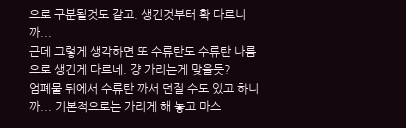으로 구분될것도 같고. 생긴것부터 확 다르니까...
근데 그렇게 생각하면 또 수류탄도 수류탄 나름으로 생긴게 다르네. 걍 가리는게 맞을듯?
엄폐물 뒤에서 수류탄 까서 던질 수도 있고 하니까... 기본적으로는 가리게 해 놓고 마스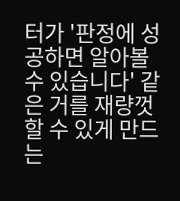터가 '판정에 성공하면 알아볼 수 있습니다' 같은 거를 재량껏 할 수 있게 만드는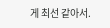게 최선 같아서.